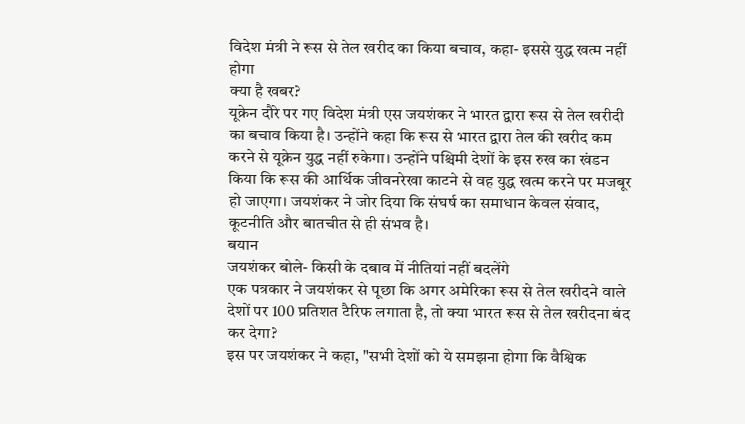विदेश मंत्री ने रूस से तेल खरीद का किया बचाव, कहा- इससे युद्ध खत्म नहीं होगा
क्या है खबर?
यूक्रेन दौरे पर गए विदेश मंत्री एस जयशंकर ने भारत द्वारा रूस से तेल खरीदी का बचाव किया है। उन्होंने कहा कि रूस से भारत द्वारा तेल की खरीद कम करने से यूक्रेन युद्ध नहीं रुकेगा। उन्होंने पश्चिमी देशों के इस रुख का खंडन किया कि रूस की आर्थिक जीवनरेखा काटने से वह युद्ध खत्म करने पर मजबूर हो जाएगा। जयशंकर ने जोर दिया कि संघर्ष का समाधान केवल संवाद, कूटनीति और बातचीत से ही संभव है।
बयान
जयशंकर बोले- किसी के दबाव में नीतियां नहीं बदलेंगे
एक पत्रकार ने जयशंकर से पूछा कि अगर अमेरिका रूस से तेल खरीदने वाले देशों पर 100 प्रतिशत टैरिफ लगाता है, तो क्या भारत रूस से तेल खरीदना बंद कर देगा?
इस पर जयशंकर ने कहा, "सभी देशों को ये समझना होगा कि वैश्विक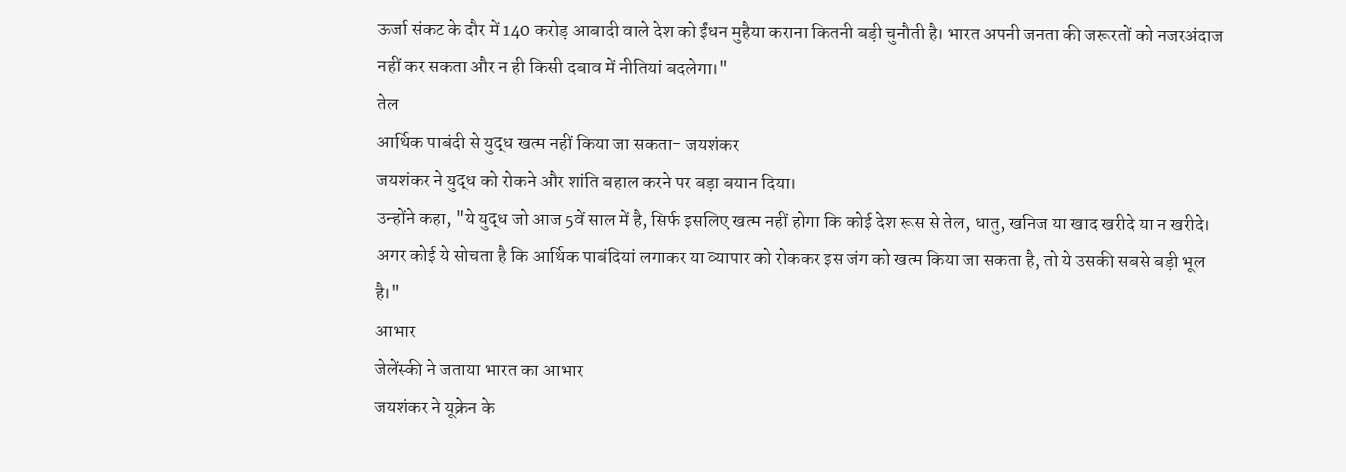ऊर्जा संकट के दौर में 140 करोड़ आबादी वाले देश को ईंधन मुहैया कराना कितनी बड़ी चुनौती है। भारत अपनी जनता की जरूरतों को नजरअंदाज नहीं कर सकता और न ही किसी दबाव में नीतियां बदलेगा।"
तेल
आर्थिक पाबंदी से युद्ध खत्म नहीं किया जा सकता- जयशंकर
जयशंकर ने युद्ध को रोकने और शांति बहाल करने पर बड़ा बयान दिया।
उन्होंने कहा, "ये युद्ध जो आज 5वें साल में है, सिर्फ इसलिए खत्म नहीं होगा कि कोई देश रूस से तेल, धातु, खनिज या खाद खरीदे या न खरीदे। अगर कोई ये सोचता है कि आर्थिक पाबंदियां लगाकर या व्यापार को रोककर इस जंग को खत्म किया जा सकता है, तो ये उसकी सबसे बड़ी भूल है।"
आभार
जेलेंस्की ने जताया भारत का आभार
जयशंकर ने यूक्रेन के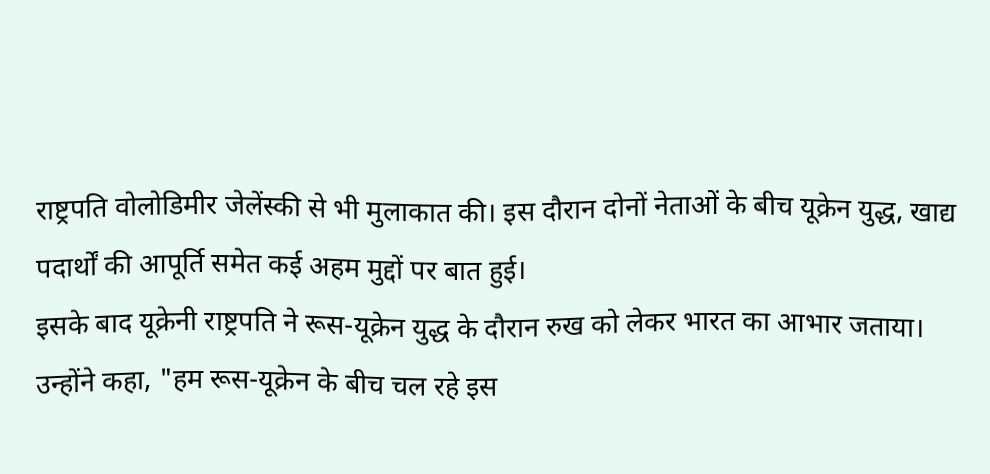राष्ट्रपति वोलोडिमीर जेलेंस्की से भी मुलाकात की। इस दौरान दोनों नेताओं के बीच यूक्रेन युद्ध, खाद्य पदार्थों की आपूर्ति समेत कई अहम मुद्दों पर बात हुई।
इसके बाद यूक्रेनी राष्ट्रपति ने रूस-यूक्रेन युद्ध के दौरान रुख को लेकर भारत का आभार जताया।
उन्होंने कहा, "हम रूस-यूक्रेन के बीच चल रहे इस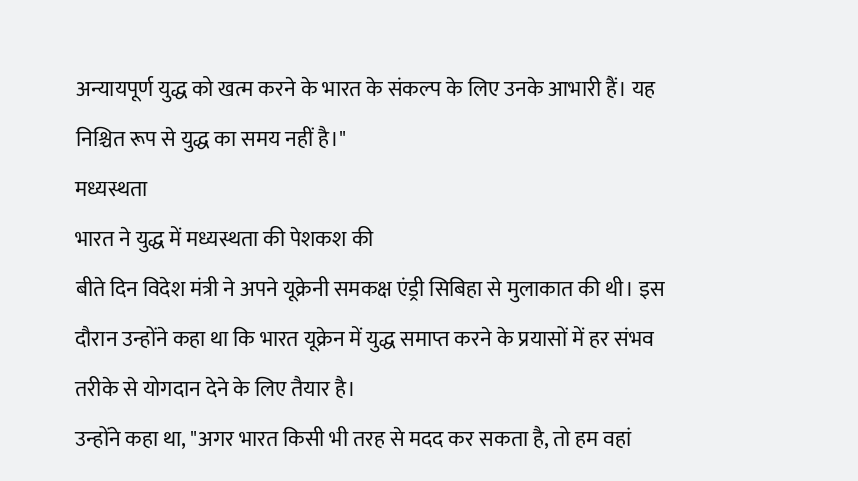अन्यायपूर्ण युद्ध को खत्म करने के भारत के संकल्प के लिए उनके आभारी हैं। यह निश्चित रूप से युद्ध का समय नहीं है।"
मध्यस्थता
भारत ने युद्ध में मध्यस्थता की पेशकश की
बीते दिन विदेश मंत्री ने अपने यूक्रेनी समकक्ष एंड्री सिबिहा से मुलाकात की थी। इस दौरान उन्होंने कहा था कि भारत यूक्रेन में युद्ध समाप्त करने के प्रयासों में हर संभव तरीके से योगदान देने के लिए तैयार है।
उन्होंने कहा था, "अगर भारत किसी भी तरह से मदद कर सकता है, तो हम वहां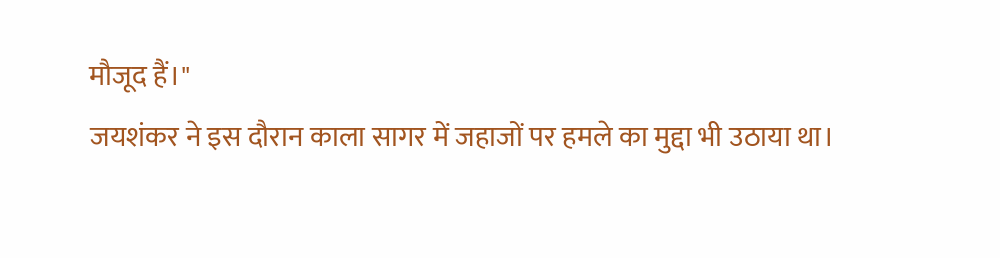मौजूद हैं।"
जयशंकर ने इस दौरान काला सागर में जहाजों पर हमले का मुद्दा भी उठाया था।